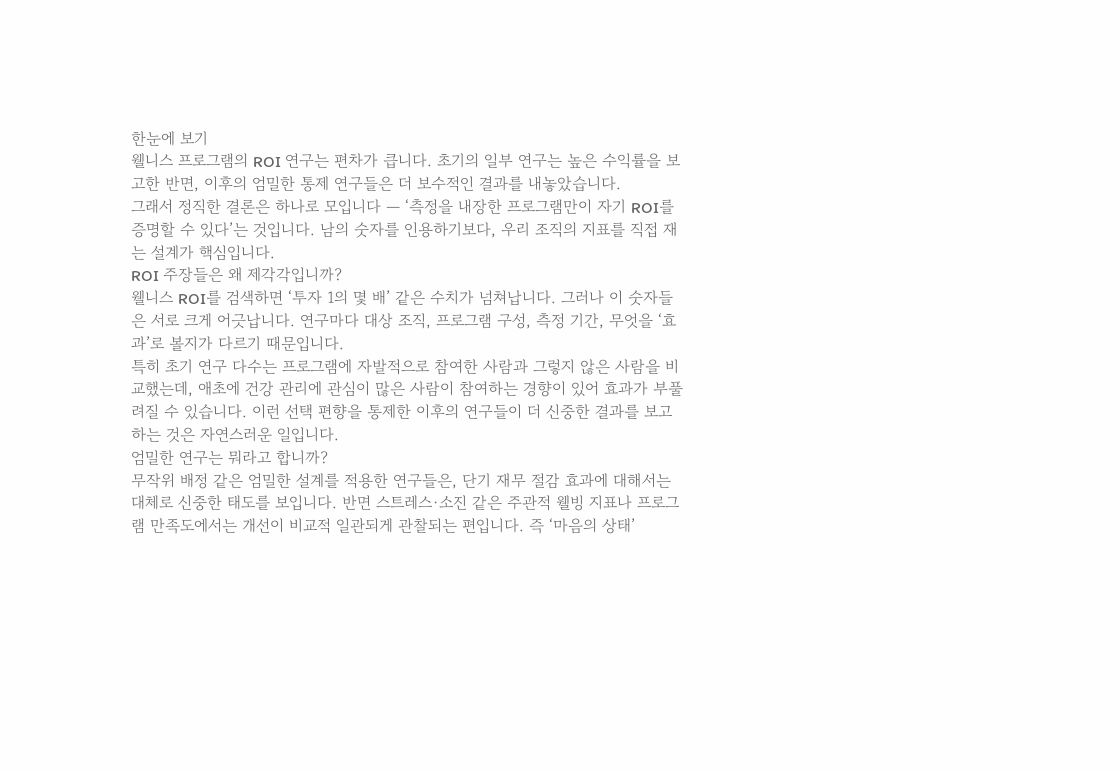한눈에 보기
웰니스 프로그램의 ROI 연구는 편차가 큽니다. 초기의 일부 연구는 높은 수익률을 보고한 반면, 이후의 엄밀한 통제 연구들은 더 보수적인 결과를 내놓았습니다.
그래서 정직한 결론은 하나로 모입니다 — ‘측정을 내장한 프로그램만이 자기 ROI를 증명할 수 있다’는 것입니다. 남의 숫자를 인용하기보다, 우리 조직의 지표를 직접 재는 설계가 핵심입니다.
ROI 주장들은 왜 제각각입니까?
웰니스 ROI를 검색하면 ‘투자 1의 몇 배’ 같은 수치가 넘쳐납니다. 그러나 이 숫자들은 서로 크게 어긋납니다. 연구마다 대상 조직, 프로그램 구성, 측정 기간, 무엇을 ‘효과’로 볼지가 다르기 때문입니다.
특히 초기 연구 다수는 프로그램에 자발적으로 참여한 사람과 그렇지 않은 사람을 비교했는데, 애초에 건강 관리에 관심이 많은 사람이 참여하는 경향이 있어 효과가 부풀려질 수 있습니다. 이런 선택 편향을 통제한 이후의 연구들이 더 신중한 결과를 보고하는 것은 자연스러운 일입니다.
엄밀한 연구는 뭐라고 합니까?
무작위 배정 같은 엄밀한 설계를 적용한 연구들은, 단기 재무 절감 효과에 대해서는 대체로 신중한 태도를 보입니다. 반면 스트레스·소진 같은 주관적 웰빙 지표나 프로그램 만족도에서는 개선이 비교적 일관되게 관찰되는 편입니다. 즉 ‘마음의 상태’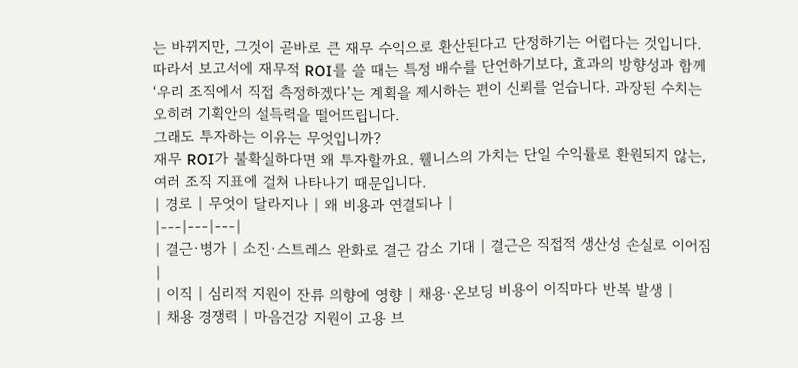는 바뀌지만, 그것이 곧바로 큰 재무 수익으로 환산된다고 단정하기는 어렵다는 것입니다.
따라서 보고서에 재무적 ROI를 쓸 때는 특정 배수를 단언하기보다, 효과의 방향성과 함께 ‘우리 조직에서 직접 측정하겠다’는 계획을 제시하는 편이 신뢰를 얻습니다. 과장된 수치는 오히려 기획안의 설득력을 떨어뜨립니다.
그래도 투자하는 이유는 무엇입니까?
재무 ROI가 불확실하다면 왜 투자할까요. 웰니스의 가치는 단일 수익률로 환원되지 않는, 여러 조직 지표에 걸쳐 나타나기 때문입니다.
| 경로 | 무엇이 달라지나 | 왜 비용과 연결되나 |
|---|---|---|
| 결근·병가 | 소진·스트레스 완화로 결근 감소 기대 | 결근은 직접적 생산성 손실로 이어짐 |
| 이직 | 심리적 지원이 잔류 의향에 영향 | 채용·온보딩 비용이 이직마다 반복 발생 |
| 채용 경쟁력 | 마음건강 지원이 고용 브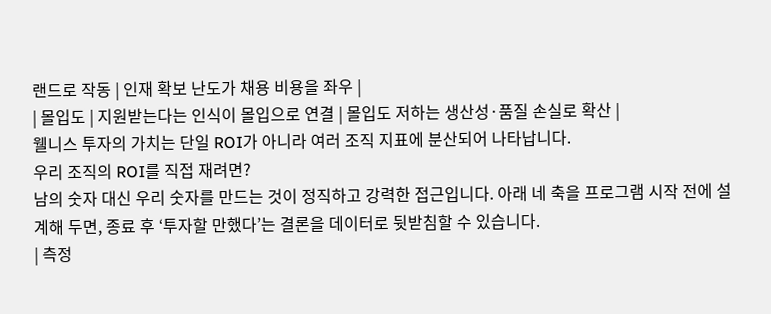랜드로 작동 | 인재 확보 난도가 채용 비용을 좌우 |
| 몰입도 | 지원받는다는 인식이 몰입으로 연결 | 몰입도 저하는 생산성·품질 손실로 확산 |
웰니스 투자의 가치는 단일 ROI가 아니라 여러 조직 지표에 분산되어 나타납니다.
우리 조직의 ROI를 직접 재려면?
남의 숫자 대신 우리 숫자를 만드는 것이 정직하고 강력한 접근입니다. 아래 네 축을 프로그램 시작 전에 설계해 두면, 종료 후 ‘투자할 만했다’는 결론을 데이터로 뒷받침할 수 있습니다.
| 측정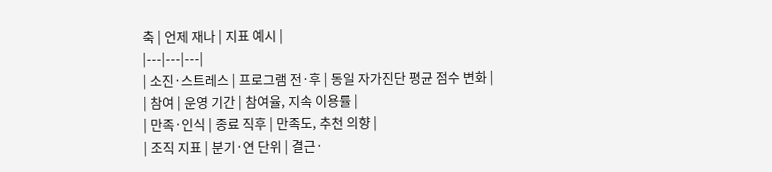축 | 언제 재나 | 지표 예시 |
|---|---|---|
| 소진·스트레스 | 프로그램 전·후 | 동일 자가진단 평균 점수 변화 |
| 참여 | 운영 기간 | 참여율, 지속 이용률 |
| 만족·인식 | 종료 직후 | 만족도, 추천 의향 |
| 조직 지표 | 분기·연 단위 | 결근·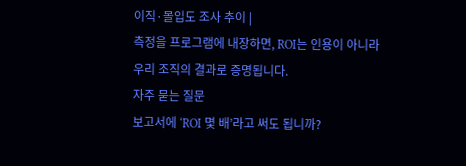이직·몰입도 조사 추이 |
측정을 프로그램에 내장하면, ROI는 인용이 아니라 우리 조직의 결과로 증명됩니다.
자주 묻는 질문
보고서에 ‘ROI 몇 배’라고 써도 됩니까?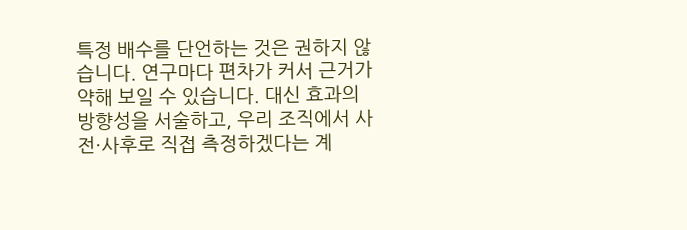특정 배수를 단언하는 것은 권하지 않습니다. 연구마다 편차가 커서 근거가 약해 보일 수 있습니다. 대신 효과의 방향성을 서술하고, 우리 조직에서 사전·사후로 직접 측정하겠다는 계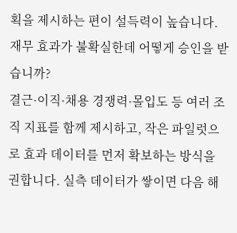획을 제시하는 편이 설득력이 높습니다.
재무 효과가 불확실한데 어떻게 승인을 받습니까?
결근·이직·채용 경쟁력·몰입도 등 여러 조직 지표를 함께 제시하고, 작은 파일럿으로 효과 데이터를 먼저 확보하는 방식을 권합니다. 실측 데이터가 쌓이면 다음 해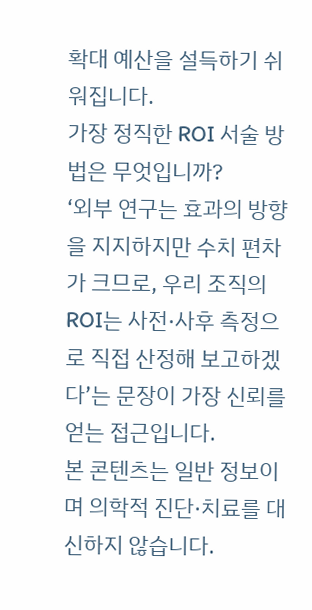확대 예산을 설득하기 쉬워집니다.
가장 정직한 ROI 서술 방법은 무엇입니까?
‘외부 연구는 효과의 방향을 지지하지만 수치 편차가 크므로, 우리 조직의 ROI는 사전·사후 측정으로 직접 산정해 보고하겠다’는 문장이 가장 신뢰를 얻는 접근입니다.
본 콘텐츠는 일반 정보이며 의학적 진단·치료를 대신하지 않습니다.